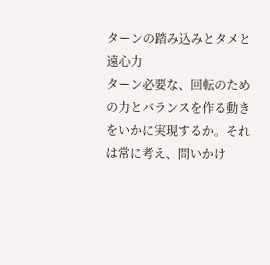ターンの踏み込みとタメと遠心力
ターン必要な、回転のための力とバランスを作る動きをいかに実現するか。それは常に考え、問いかけ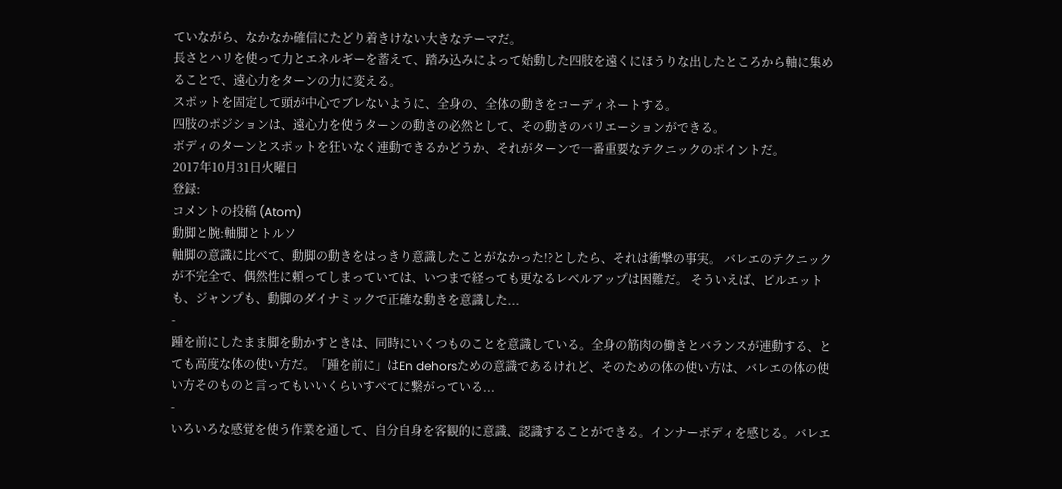ていながら、なかなか確信にたどり着きけない大きなテーマだ。
長さとハリを使って力とエネルギーを蓄えて、踏み込みによって始動した四肢を遠くにほうりな出したところから軸に集めることで、遠心力をターンの力に変える。
スポットを固定して頭が中心でブレないように、全身の、全体の動きをコーディネートする。
四肢のポジションは、遠心力を使うターンの動きの必然として、その動きのバリエーションができる。
ボディのターンとスポットを狂いなく連動できるかどうか、それがターンで一番重要なテクニックのポイントだ。
2017年10月31日火曜日
登録:
コメントの投稿 (Atom)
動脚と腕:軸脚とトルソ
軸脚の意識に比べて、動脚の動きをはっきり意識したことがなかった!?としたら、それは衝撃の事実。 バレエのテクニックが不完全で、偶然性に頼ってしまっていては、いつまで経っても更なるレベルアップは困難だ。 そういえば、ピルエットも、ジャンプも、動脚のダイナミックで正確な動きを意識した...
-
踵を前にしたまま脚を動かすときは、同時にいくつものことを意識している。全身の筋肉の働きとバランスが連動する、とても高度な体の使い方だ。「踵を前に」はEn dehorsための意識であるけれど、そのための体の使い方は、バレエの体の使い方そのものと言ってもいいくらいすべてに繋がっている...
-
いろいろな感覚を使う作業を通して、自分自身を客観的に意識、認識することができる。インナーボディを感じる。バレエ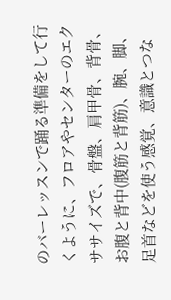のバーレッスンで踊る準備をして行くように、フロアやセンターのエクササイズで、骨盤、肩甲骨、背骨、お腹と背中(腹筋と背筋)、腕、脚、足首などを使う感覚、意識とつな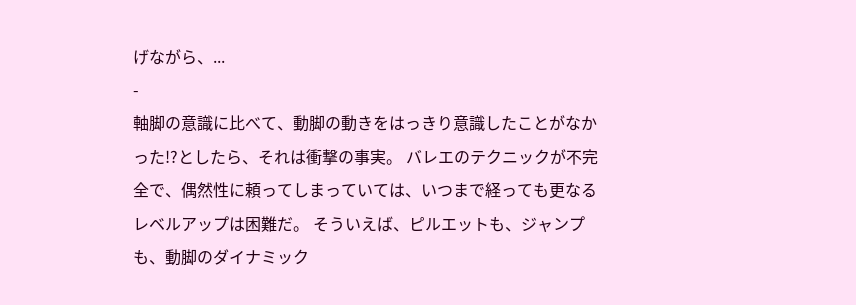げながら、...
-
軸脚の意識に比べて、動脚の動きをはっきり意識したことがなかった!?としたら、それは衝撃の事実。 バレエのテクニックが不完全で、偶然性に頼ってしまっていては、いつまで経っても更なるレベルアップは困難だ。 そういえば、ピルエットも、ジャンプも、動脚のダイナミック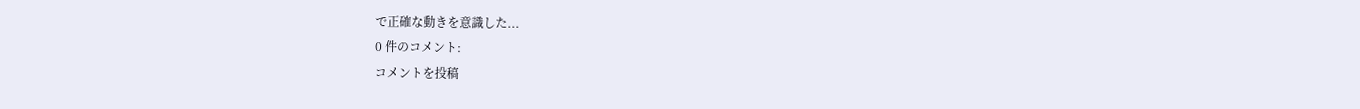で正確な動きを意識した...
0 件のコメント:
コメントを投稿